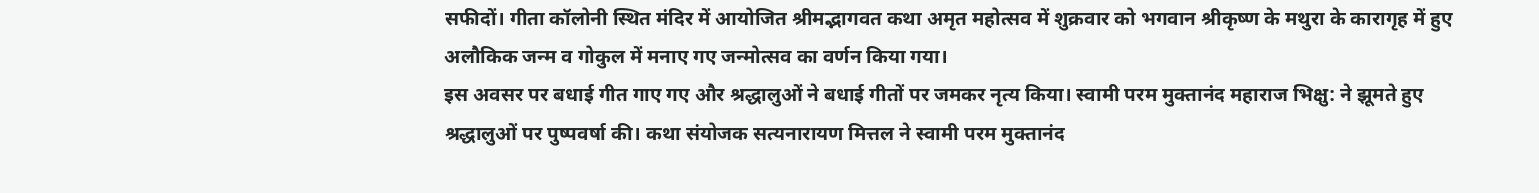सफीदों। गीता कॉलोनी स्थित मंदिर में आयोजित श्रीमद्भागवत कथा अमृत महोत्सव में शुक्रवार को भगवान श्रीकृष्ण के मथुरा के कारागृह में हुए अलौकिक जन्म व गोकुल में मनाए गए जन्मोत्सव का वर्णन किया गया।
इस अवसर पर बधाई गीत गाए गए और श्रद्धालुओं ने बधाई गीतों पर जमकर नृत्य किया। स्वामी परम मुक्तानंद महाराज भिक्षु: ने झूमते हुए श्रद्धालुओं पर पुष्पवर्षा की। कथा संयोजक सत्यनारायण मित्तल ने स्वामी परम मुक्तानंद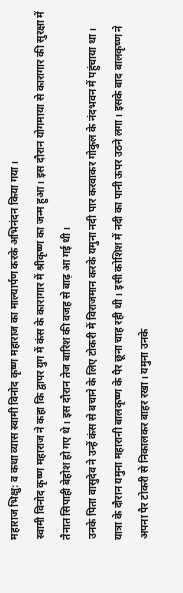महाराज भिक्षु: व कथा व्यास स्वामी विनोद कृष्ण महाराज का माल्यार्पण करके अभिनंदन किया गया।
स्वामी विनोद कृष्ण महाराज ने कहा कि द्वापर युग में कंस के कारागार में श्रीकृष्ण का जन्म हुआ। इस दौरान योगमाया से कारागार की सुरक्षा में तैनात सिपाही बेहोश हो गए थे। इस दौरान तेज बारिश की वजह से बाढ़ आ गई थी।
उनके पिता वासुदेव ने उन्हें कंस से बचाने के लिए टोकरी में विराजमान करके यमुना नदी पार करवाकर गोकुल के नंदभवन में पहुंचाया था। यात्रा के दौरान यमुना महारानी बालकृष्ण के पैर छूना चाह रही थी। इसी कोशिश में नदी का पानी ऊपर उठने लगा। इसके बाद बालकृष्ण ने अपना पैर टोकरी से निकालकर बाहर रखा। यमुना उनके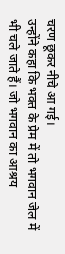चरण छूकर नीचे आ गई।
उन्होंने कहा कि भक्त के प्रेम में तो भगवान जेल में भी चले जाते हैं। जो भगवान का आश्रय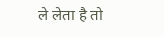ले लेता है तो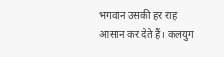भगवान उसकी हर राह आसान कर देते हैं। कलयुग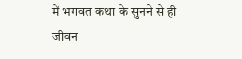में भगवत कथा के सुनने से ही जीवन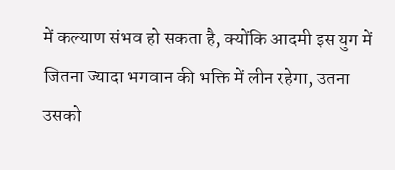में कल्याण संभव हो सकता है, क्योंकि आदमी इस युग में जितना ज्यादा भगवान की भक्ति में लीन रहेगा, उतना उसको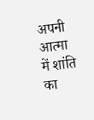अपनी आत्मा में शांति का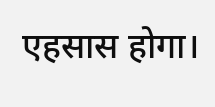एहसास होगा।